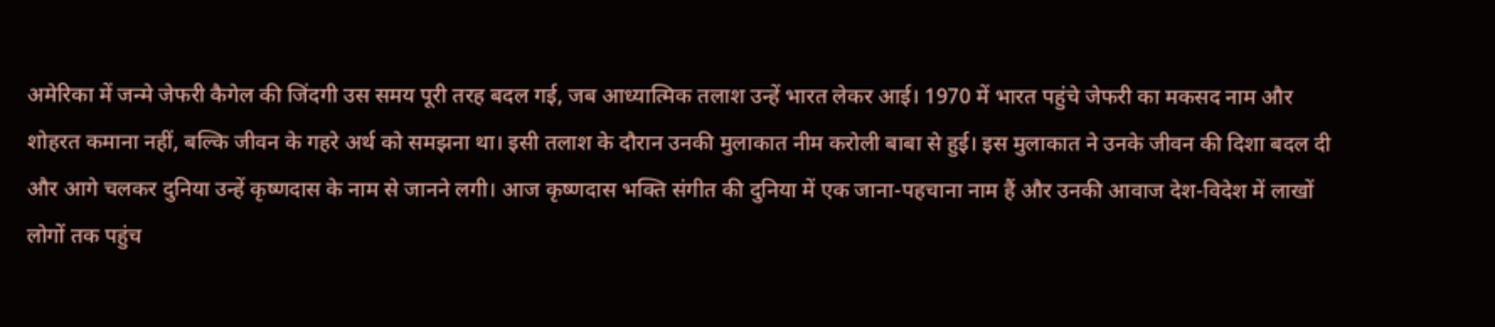अमेरिका में जन्मे जेफरी कैगेल की जिंदगी उस समय पूरी तरह बदल गई, जब आध्यात्मिक तलाश उन्हें भारत लेकर आई। 1970 में भारत पहुंचे जेफरी का मकसद नाम और शोहरत कमाना नहीं, बल्कि जीवन के गहरे अर्थ को समझना था। इसी तलाश के दौरान उनकी मुलाकात नीम करोली बाबा से हुई। इस मुलाकात ने उनके जीवन की दिशा बदल दी और आगे चलकर दुनिया उन्हें कृष्णदास के नाम से जानने लगी। आज कृष्णदास भक्ति संगीत की दुनिया में एक जाना-पहचाना नाम हैं और उनकी आवाज देश-विदेश में लाखों लोगों तक पहुंच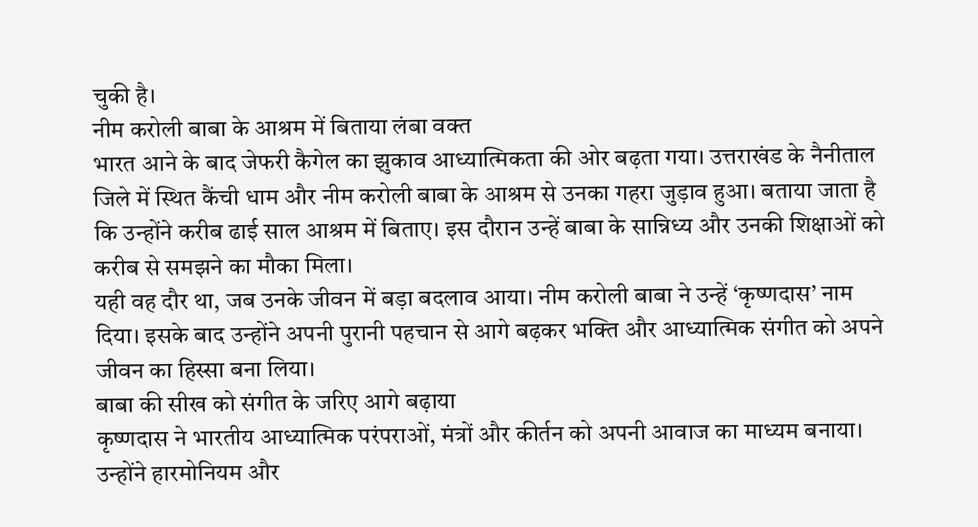चुकी है।
नीम करोली बाबा के आश्रम में बिताया लंबा वक्त
भारत आने के बाद जेफरी कैगेल का झुकाव आध्यात्मिकता की ओर बढ़ता गया। उत्तराखंड के नैनीताल जिले में स्थित कैंची धाम और नीम करोली बाबा के आश्रम से उनका गहरा जुड़ाव हुआ। बताया जाता है कि उन्होंने करीब ढाई साल आश्रम में बिताए। इस दौरान उन्हें बाबा के सान्निध्य और उनकी शिक्षाओं को करीब से समझने का मौका मिला।
यही वह दौर था, जब उनके जीवन में बड़ा बदलाव आया। नीम करोली बाबा ने उन्हें ‘कृष्णदास’ नाम दिया। इसके बाद उन्होंने अपनी पुरानी पहचान से आगे बढ़कर भक्ति और आध्यात्मिक संगीत को अपने जीवन का हिस्सा बना लिया।
बाबा की सीख को संगीत के जरिए आगे बढ़ाया
कृष्णदास ने भारतीय आध्यात्मिक परंपराओं, मंत्रों और कीर्तन को अपनी आवाज का माध्यम बनाया। उन्होंने हारमोनियम और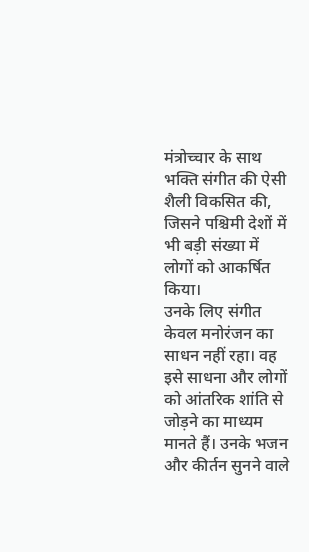मंत्रोच्चार के साथ भक्ति संगीत की ऐसी शैली विकसित की, जिसने पश्चिमी देशों में भी बड़ी संख्या में लोगों को आकर्षित किया।
उनके लिए संगीत केवल मनोरंजन का साधन नहीं रहा। वह इसे साधना और लोगों को आंतरिक शांति से जोड़ने का माध्यम मानते हैं। उनके भजन और कीर्तन सुनने वाले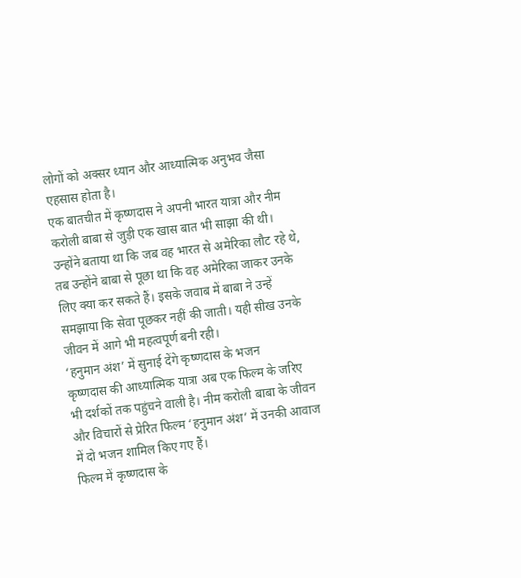लोगों को अक्सर ध्यान और आध्यात्मिक अनुभव जैसा एहसास होता है।
एक बातचीत में कृष्णदास ने अपनी भारत यात्रा और नीम करोली बाबा से जुड़ी एक खास बात भी साझा की थी। उन्होंने बताया था कि जब वह भारत से अमेरिका लौट रहे थे, तब उन्होंने बाबा से पूछा था कि वह अमेरिका जाकर उनके लिए क्या कर सकते हैं। इसके जवाब में बाबा ने उन्हें समझाया कि सेवा पूछकर नहीं की जाती। यही सीख उनके जीवन में आगे भी महत्वपूर्ण बनी रही।
‘हनुमान अंश’ में सुनाई देंगे कृष्णदास के भजन
कृष्णदास की आध्यात्मिक यात्रा अब एक फिल्म के जरिए भी दर्शकों तक पहुंचने वाली है। नीम करोली बाबा के जीवन और विचारों से प्रेरित फिल्म ‘हनुमान अंश’ में उनकी आवाज में दो भजन शामिल किए गए हैं।
फिल्म में कृष्णदास के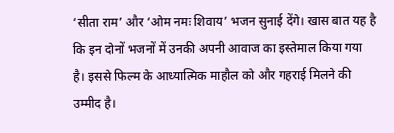‘सीता राम’ और ‘ओम नमः शिवाय’ भजन सुनाई देंगे। खास बात यह है कि इन दोनों भजनों में उनकी अपनी आवाज का इस्तेमाल किया गया है। इससे फिल्म के आध्यात्मिक माहौल को और गहराई मिलने की उम्मीद है।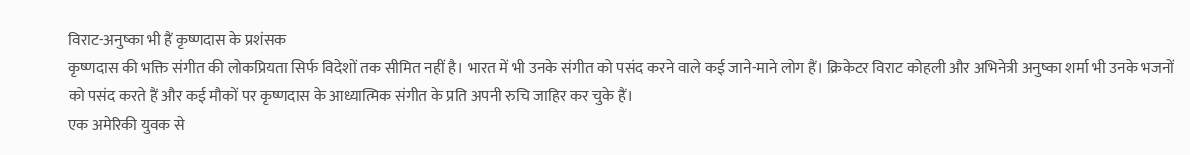विराट-अनुष्का भी हैं कृष्णदास के प्रशंसक
कृष्णदास की भक्ति संगीत की लोकप्रियता सिर्फ विदेशों तक सीमित नहीं है। भारत में भी उनके संगीत को पसंद करने वाले कई जाने-माने लोग हैं। क्रिकेटर विराट कोहली और अभिनेत्री अनुष्का शर्मा भी उनके भजनों को पसंद करते हैं और कई मौकों पर कृष्णदास के आध्यात्मिक संगीत के प्रति अपनी रुचि जाहिर कर चुके हैं।
एक अमेरिकी युवक से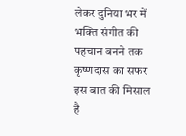लेकर दुनिया भर में भक्ति संगीत की पहचान बनने तक कृष्णदास का सफर इस बात की मिसाल है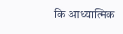कि आध्यात्मिक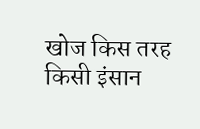खोज किस तरह किसी इंसान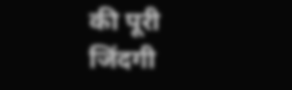की पूरी जिंदगी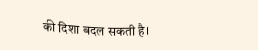की दिशा बदल सकती है।